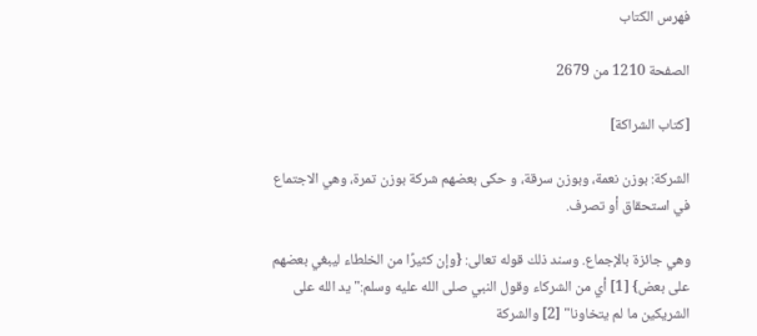فهرس الكتاب

الصفحة 1210 من 2679

[كتاب الشراكة]

الشركة: بوزن نعمة، وبوزن سرقة، و حكى بعضهم شركة بوزن تمرة، وهي الاجتماع في استحقاق أو تصرف.

وهي جائزة بالإجماع. وسند ذلك قوله تعالى: {وإن كثيرًا من الخلطاء ليبغي بعضهم على بعض} [1] أي من الشركاء وقول النبي صلى الله عليه وسلم:"يد الله على الشريكين ما لم يتخاونا" [2] والشركة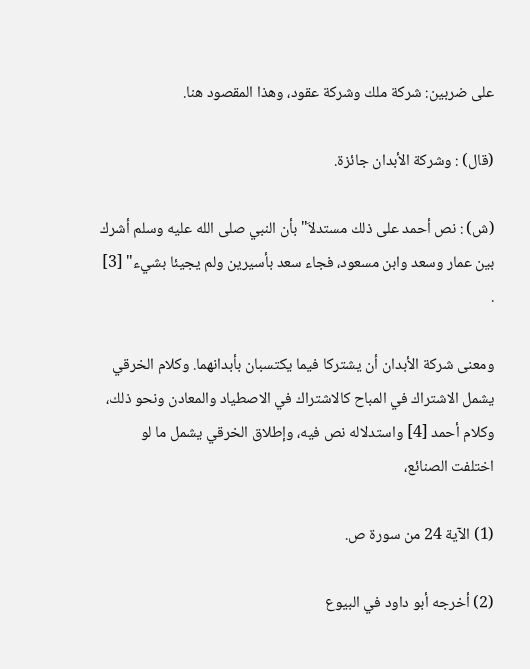على ضربين: شركة ملك وشركة عقود، وهذا المقصود هنا.

(قال) : وشركة الأبدان جائزة.

(ش) : نص أحمد على ذلك مستدلاَ"بأن النبي صلى الله عليه وسلم أشرك بين عمار وسعد وابن مسعود، فجاء سعد بأسيرين ولم يجيئا بشيء" [3] .

ومعنى شركة الأبدان أن يشتركا فيما يكتسبان بأبدانهما. وكلام الخرقي يشمل الاشتراك في المباح كالاشتراك في الاصطياد والمعادن ونحو ذلك، وكلام أحمد [4] واستدلاله نص فيه، وإطلاق الخرقي يشمل ما لو اختلفت الصنائع،

(1) الآية 24 من سورة ص.

(2) أخرجه أبو داود في البيوع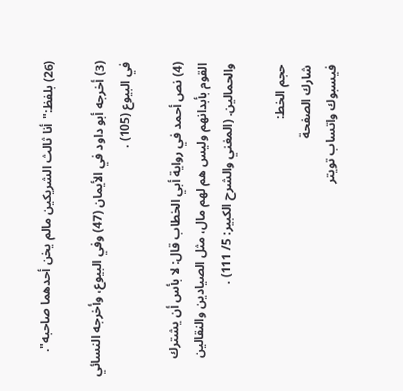(26) بلفظ:"أنا ثالث الشريكين مالم يخن أحدهما صاحبه".

(3) أخرجه أبو داود في الأيمان (47) وفي البيوع، وأخرجه النسائي في البيوع (105) .

(4) نص أحمد في رواية أبي الخطاب قال: لا بأس أن يشترك القوم بأبدانهم وليس هم لهم مال، مثل الصيادين والنقالين والحمالين. (المغني والشرح الكبير: 5/ 111) .

حجم الخط:
شارك الصفحة
فيسبوك واتساب تويتر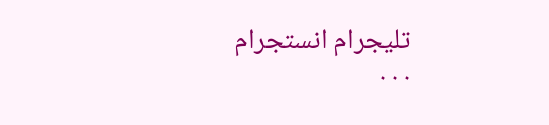تليجرام انستجرام
. . .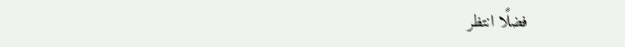فضلًا انتظر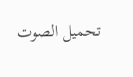تحميل الصوت